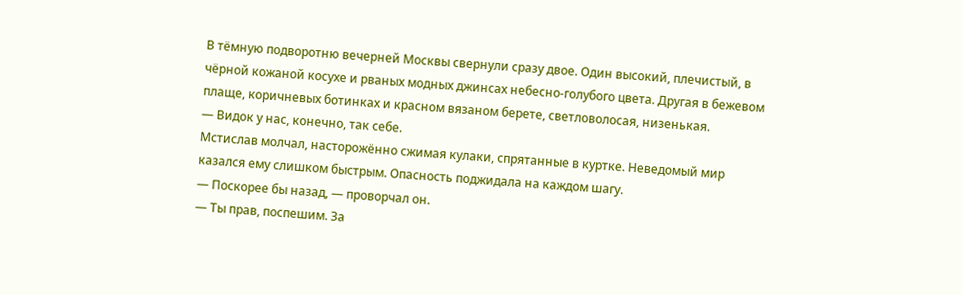В тёмную подворотню вечерней Москвы свернули сразу двое. Один высокий, плечистый, в чёрной кожаной косухе и рваных модных джинсах небесно-голубого цвета. Другая в бежевом плаще, коричневых ботинках и красном вязаном берете, светловолосая, низенькая.
— Видок у нас, конечно, так себе.
Мстислав молчал, насторожённо сжимая кулаки, спрятанные в куртке. Неведомый мир казался ему слишком быстрым. Опасность поджидала на каждом шагу.
— Поскорее бы назад, — проворчал он.
— Ты прав, поспешим. За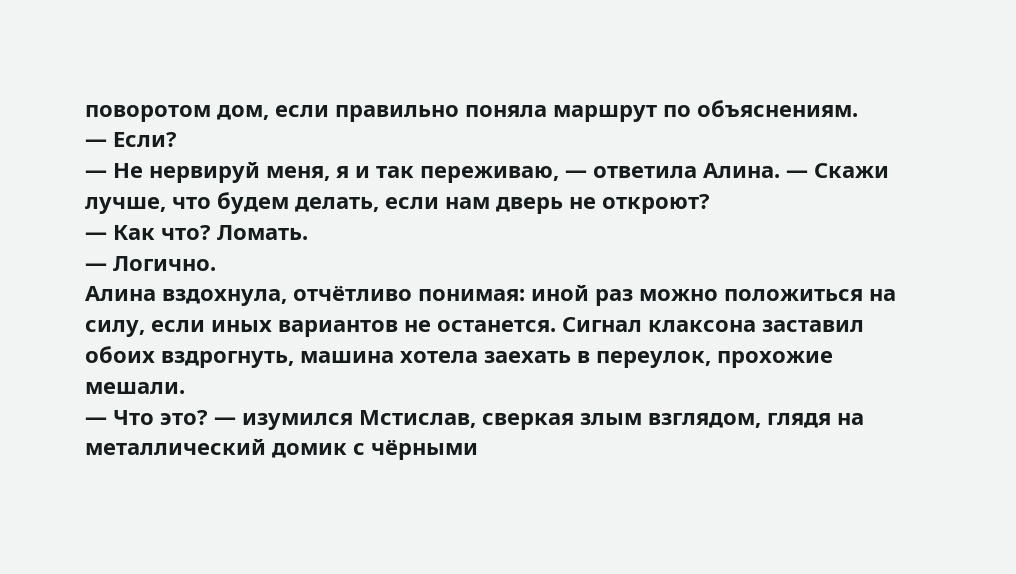поворотом дом, если правильно поняла маршрут по объяснениям.
— Если?
— Не нервируй меня, я и так переживаю, — ответила Алина. — Скажи лучше, что будем делать, если нам дверь не откроют?
— Как что? Ломать.
— Логично.
Алина вздохнула, отчётливо понимая: иной раз можно положиться на силу, если иных вариантов не останется. Сигнал клаксона заставил обоих вздрогнуть, машина хотела заехать в переулок, прохожие мешали.
— Что это? — изумился Мстислав, сверкая злым взглядом, глядя на металлический домик с чёрными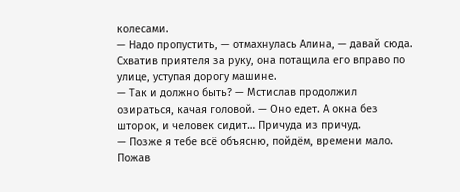колесами.
— Надо пропустить, — отмахнулась Алина, — давай сюда.
Схватив приятеля за руку, она потащила его вправо по улице, уступая дорогу машине.
— Так и должно быть? — Мстислав продолжил озираться, качая головой. — Оно едет. А окна без шторок, и человек сидит… Причуда из причуд.
— Позже я тебе всё объясню, пойдём, времени мало.
Пожав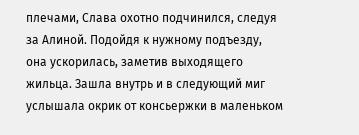плечами, Слава охотно подчинился, следуя за Алиной. Подойдя к нужному подъезду, она ускорилась, заметив выходящего жильца. Зашла внутрь и в следующий миг услышала окрик от консьержки в маленьком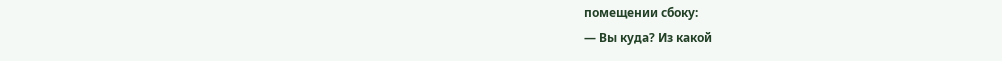помещении сбоку:
— Вы куда? Из какой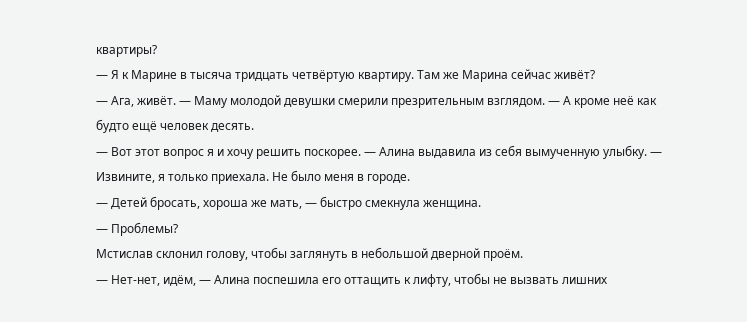квартиры?
— Я к Марине в тысяча тридцать четвёртую квартиру. Там же Марина сейчас живёт?
— Ага, живёт. — Маму молодой девушки смерили презрительным взглядом. — А кроме неё как будто ещё человек десять.
— Вот этот вопрос я и хочу решить поскорее. — Алина выдавила из себя вымученную улыбку. — Извините, я только приехала. Не было меня в городе.
— Детей бросать, хороша же мать, — быстро смекнула женщина.
— Проблемы?
Мстислав склонил голову, чтобы заглянуть в небольшой дверной проём.
— Нет-нет, идём, — Алина поспешила его оттащить к лифту, чтобы не вызвать лишних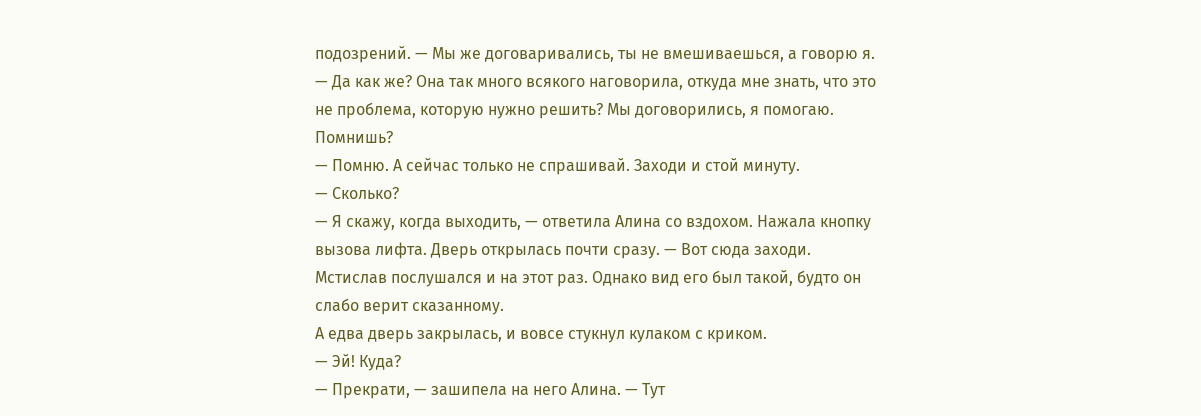подозрений. — Мы же договаривались, ты не вмешиваешься, а говорю я.
— Да как же? Она так много всякого наговорила, откуда мне знать, что это не проблема, которую нужно решить? Мы договорились, я помогаю. Помнишь?
— Помню. А сейчас только не спрашивай. Заходи и стой минуту.
— Сколько?
— Я скажу, когда выходить, — ответила Алина со вздохом. Нажала кнопку вызова лифта. Дверь открылась почти сразу. — Вот сюда заходи.
Мстислав послушался и на этот раз. Однако вид его был такой, будто он слабо верит сказанному.
А едва дверь закрылась, и вовсе стукнул кулаком с криком.
— Эй! Куда?
— Прекрати, — зашипела на него Алина. — Тут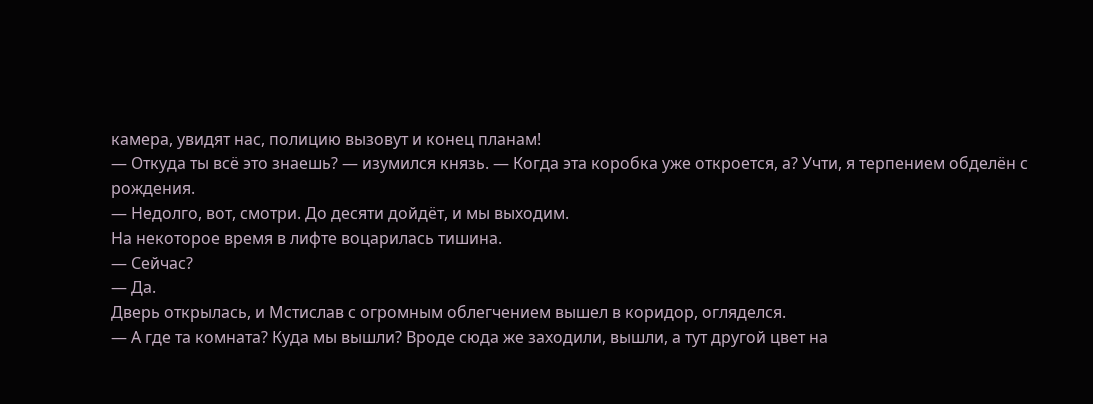камера, увидят нас, полицию вызовут и конец планам!
— Откуда ты всё это знаешь? — изумился князь. — Когда эта коробка уже откроется, а? Учти, я терпением обделён с рождения.
— Недолго, вот, смотри. До десяти дойдёт, и мы выходим.
На некоторое время в лифте воцарилась тишина.
— Сейчас?
— Да.
Дверь открылась, и Мстислав с огромным облегчением вышел в коридор, огляделся.
— А где та комната? Куда мы вышли? Вроде сюда же заходили, вышли, а тут другой цвет на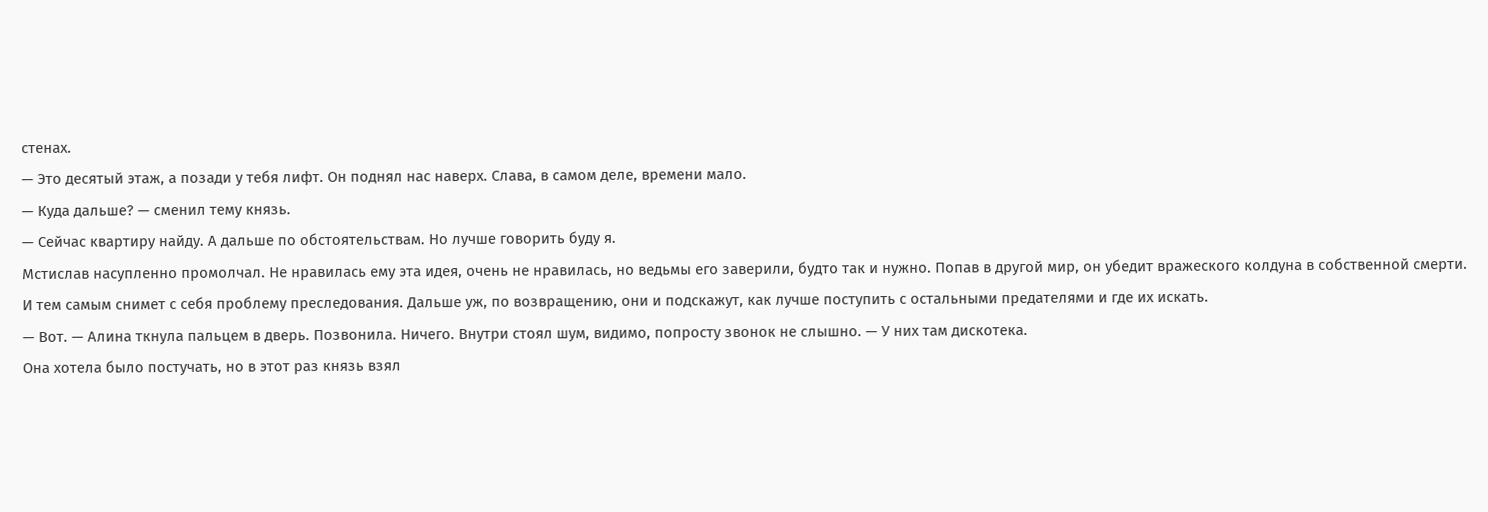стенах.
— Это десятый этаж, а позади у тебя лифт. Он поднял нас наверх. Слава, в самом деле, времени мало.
— Куда дальше? — сменил тему князь.
— Сейчас квартиру найду. А дальше по обстоятельствам. Но лучше говорить буду я.
Мстислав насупленно промолчал. Не нравилась ему эта идея, очень не нравилась, но ведьмы его заверили, будто так и нужно. Попав в другой мир, он убедит вражеского колдуна в собственной смерти. И тем самым снимет с себя проблему преследования. Дальше уж, по возвращению, они и подскажут, как лучше поступить с остальными предателями и где их искать.
— Вот. — Алина ткнула пальцем в дверь. Позвонила. Ничего. Внутри стоял шум, видимо, попросту звонок не слышно. — У них там дискотека.
Она хотела было постучать, но в этот раз князь взял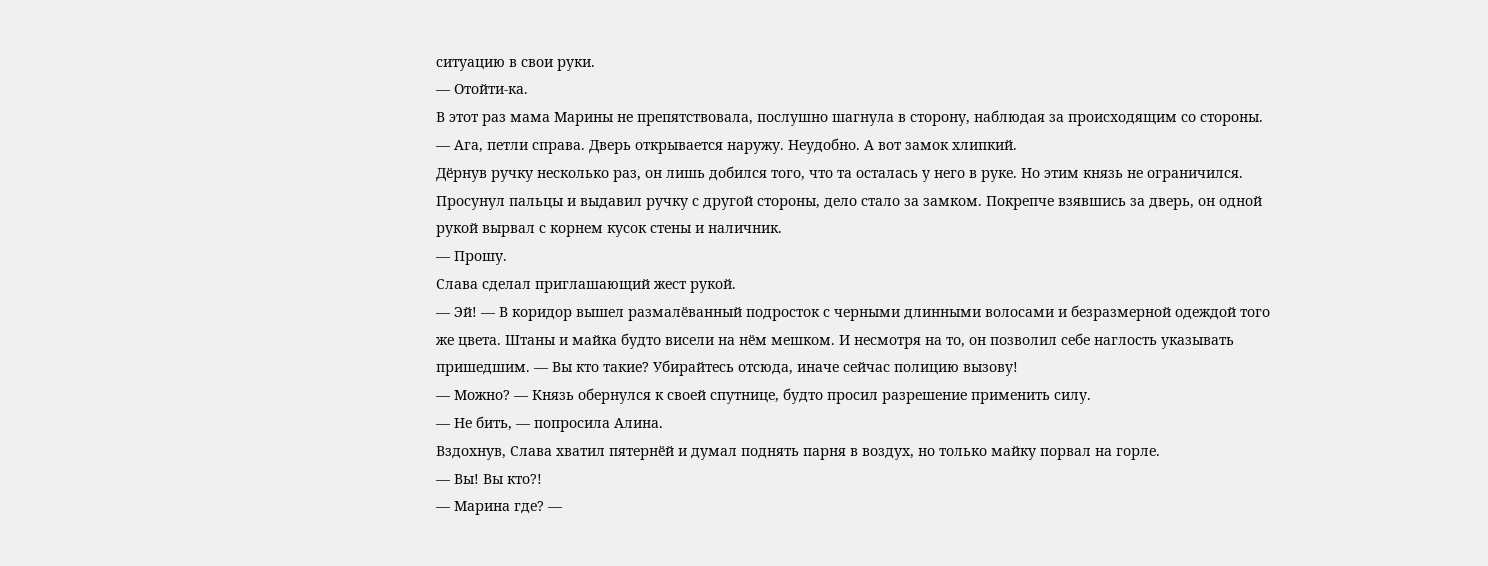ситуацию в свои руки.
— Отойти-ка.
В этот раз мама Марины не препятствовала, послушно шагнула в сторону, наблюдая за происходящим со стороны.
— Ага, петли справа. Дверь открывается наружу. Неудобно. А вот замок хлипкий.
Дёрнув ручку несколько раз, он лишь добился того, что та осталась у него в руке. Но этим князь не ограничился. Просунул пальцы и выдавил ручку с другой стороны, дело стало за замком. Покрепче взявшись за дверь, он одной рукой вырвал с корнем кусок стены и наличник.
— Прошу.
Слава сделал приглашающий жест рукой.
— Эй! — В коридор вышел размалёванный подросток с черными длинными волосами и безразмерной одеждой того же цвета. Штаны и майка будто висели на нём мешком. И несмотря на то, он позволил себе наглость указывать пришедшим. — Вы кто такие? Убирайтесь отсюда, иначе сейчас полицию вызову!
— Можно? — Князь обернулся к своей спутнице, будто просил разрешение применить силу.
— Не бить, — попросила Алина.
Вздохнув, Слава хватил пятернёй и думал поднять парня в воздух, но только майку порвал на горле.
— Вы! Вы кто?!
— Марина где? —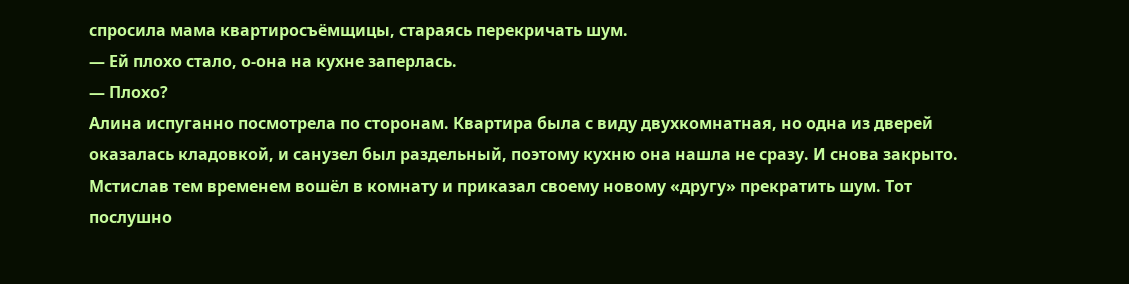спросила мама квартиросъёмщицы, стараясь перекричать шум.
— Ей плохо стало, о-она на кухне заперлась.
— Плохо?
Алина испуганно посмотрела по сторонам. Квартира была с виду двухкомнатная, но одна из дверей оказалась кладовкой, и санузел был раздельный, поэтому кухню она нашла не сразу. И снова закрыто.
Мстислав тем временем вошёл в комнату и приказал своему новому «другу» прекратить шум. Тот послушно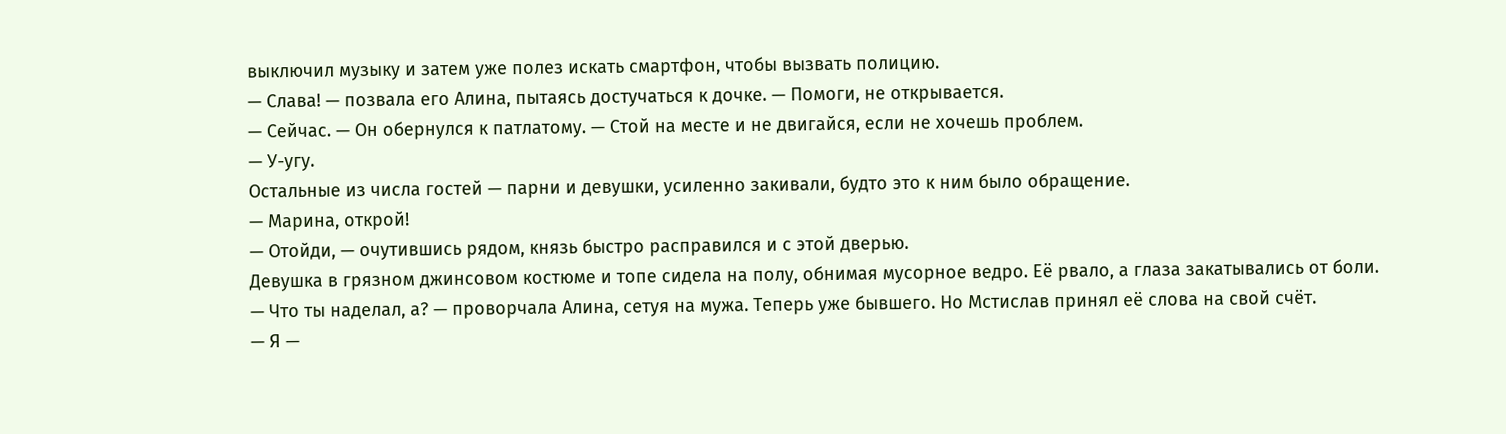выключил музыку и затем уже полез искать смартфон, чтобы вызвать полицию.
— Слава! — позвала его Алина, пытаясь достучаться к дочке. — Помоги, не открывается.
— Сейчас. — Он обернулся к патлатому. — Стой на месте и не двигайся, если не хочешь проблем.
— У-угу.
Остальные из числа гостей — парни и девушки, усиленно закивали, будто это к ним было обращение.
— Марина, открой!
— Отойди, — очутившись рядом, князь быстро расправился и с этой дверью.
Девушка в грязном джинсовом костюме и топе сидела на полу, обнимая мусорное ведро. Её рвало, а глаза закатывались от боли.
— Что ты наделал, а? — проворчала Алина, сетуя на мужа. Теперь уже бывшего. Но Мстислав принял её слова на свой счёт.
— Я —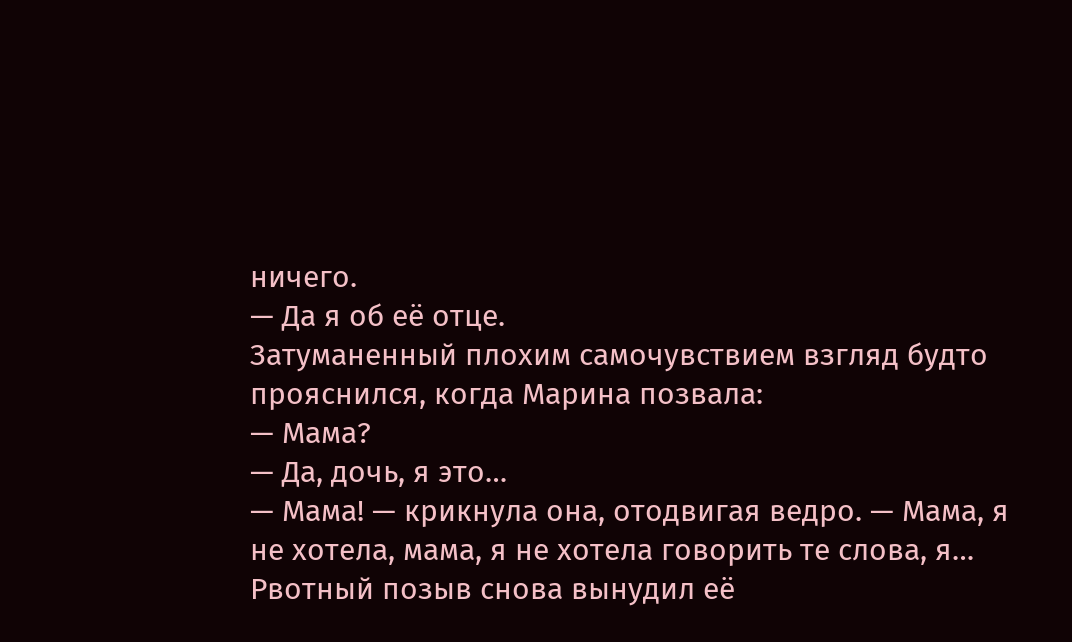ничего.
— Да я об её отце.
Затуманенный плохим самочувствием взгляд будто прояснился, когда Марина позвала:
— Мама?
— Да, дочь, я это…
— Мама! — крикнула она, отодвигая ведро. — Мама, я не хотела, мама, я не хотела говорить те слова, я…
Рвотный позыв снова вынудил её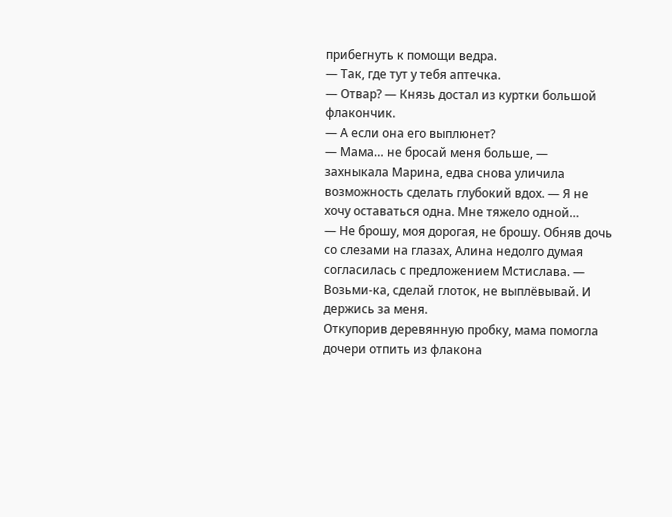прибегнуть к помощи ведра.
— Так, где тут у тебя аптечка.
— Отвар? — Князь достал из куртки большой флакончик.
— А если она его выплюнет?
— Мама… не бросай меня больше, — захныкала Марина, едва снова уличила возможность сделать глубокий вдох. — Я не хочу оставаться одна. Мне тяжело одной…
— Не брошу, моя дорогая, не брошу. Обняв дочь со слезами на глазах, Алина недолго думая согласилась с предложением Мстислава. — Возьми-ка, сделай глоток, не выплёвывай. И держись за меня.
Откупорив деревянную пробку, мама помогла дочери отпить из флакона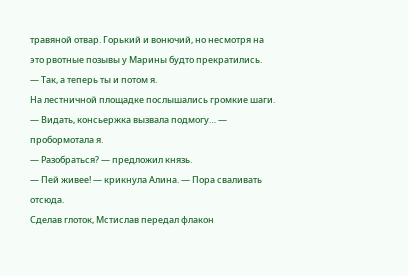травяной отвар. Горький и вонючий, но несмотря на это рвотные позывы у Марины будто прекратились.
— Так, а теперь ты и потом я.
На лестничной площадке послышались громкие шаги.
— Видать, консьержка вызвала подмогу… — пробормотала я.
— Разобраться? — предложил князь.
— Пей живее! — крикнула Алина. — Пора сваливать отсюда.
Сделав глоток, Мстислав передал флакон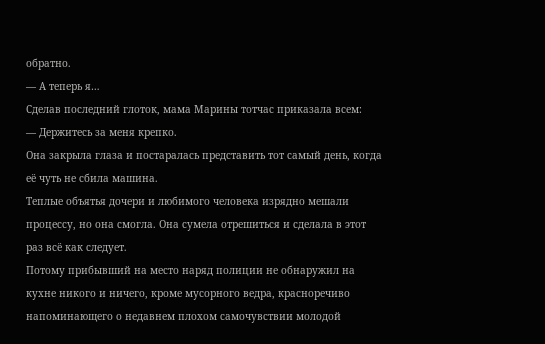обратно.
— А теперь я…
Сделав последний глоток, мама Марины тотчас приказала всем:
— Держитесь за меня крепко.
Она закрыла глаза и постаралась представить тот самый день, когда её чуть не сбила машина.
Теплые объятья дочери и любимого человека изрядно мешали процессу, но она смогла. Она сумела отрешиться и сделала в этот раз всё как следует.
Потому прибывший на место наряд полиции не обнаружил на кухне никого и ничего, кроме мусорного ведра, красноречиво напоминающего о недавнем плохом самочувствии молодой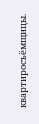квартиросъёмщицы.